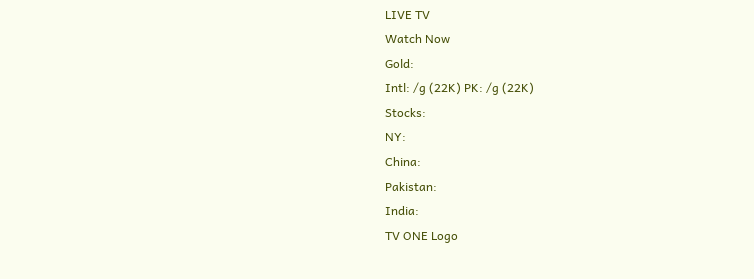LIVE TV
Watch Now
Gold:
Intl: /g (22K) PK: /g (22K)
Stocks:
NY:
China:
Pakistan:
India:
TV ONE Logo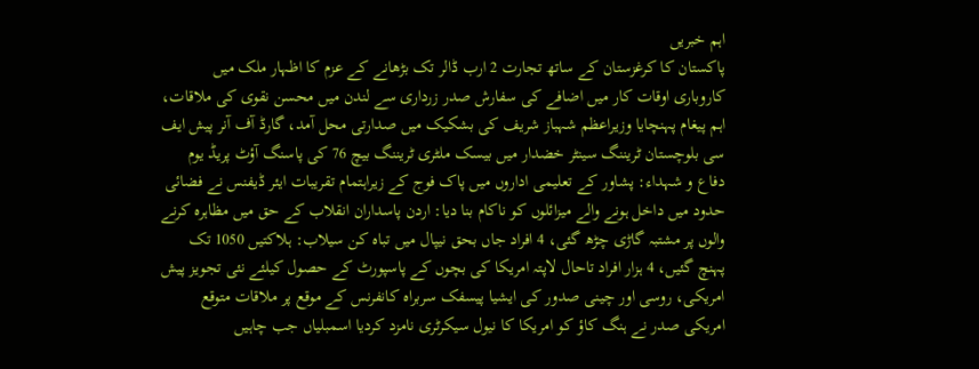اہم خبریں
پاکستان کا کرغزستان کے ساتھ تجارت 2 ارب ڈالر تک بڑھانے کے عزم کا اظہار ملک میں کاروباری اوقات کار میں اضافے کی سفارش صدر زرداری سے لندن میں محسن نقوی کی ملاقات، اہم پیغام پہنچایا وزیراعظم شہباز شریف کی بشکیک میں صدارتی محل آمد، گارڈ آف آنر پیش ایف سی بلوچستان ٹریننگ سینٹر خضدار میں بیسک ملٹری ٹریننگ بیچ 76 کی پاسنگ آؤٹ پریڈ یوم دفاع و شہداء: پشاور کے تعلیمی اداروں میں پاک فوج کے زیراہتمام تقریبات ایئر ڈیفنس نے فضائی حدود میں داخل ہونے والے میزائلوں کو ناکام بنا دیا: اردن پاسداران انقلاب کے حق میں مظاہرہ کرنے والوں پر مشتبہ گاڑی چڑھ گئی، 4 افراد جاں بحق نیپال میں تباہ کن سیلاب: ہلاکتیں 1050 تک پہنچ گئیں، 4 ہزار افراد تاحال لاپتہ امریکا کی بچوں کے پاسپورٹ کے حصول کیلئے نئی تجویز پیش امریکی، روسی اور چینی صدور کی ایشیا پیسفک سربراہ کانفرنس کے موقع پر ملاقات متوقع امریکی صدر نے ہنگ کاؤ کو امریکا کا نیول سیکرٹری نامزد کردیا اسمبلیاں جب چاہیں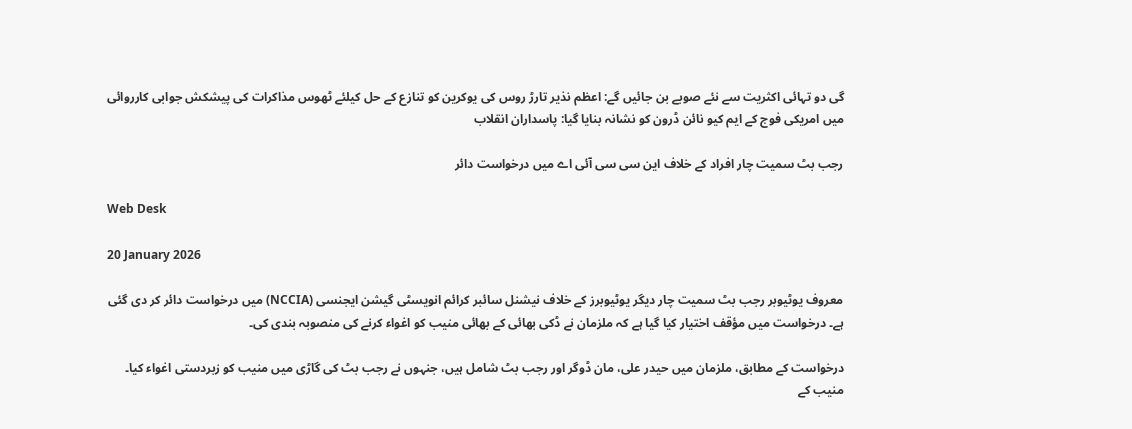گی دو تہائی اکثریت سے نئے صوبے بن جائیں گے: اعظم نذیر تارڑ روس کی یوکرین کو تنازع کے حل کیلئے ٹھوس مذاکرات کی پیشکش جوابی کارروائی میں امریکی فوج کے ایم کیو نائن ڈرون کو نشانہ بنایا گیا: پاسداران انقلاب

رجب بٹ سمیت چار افراد کے خلاف این سی سی آئی اے میں درخواست دائر

Web Desk

20 January 2026

معروف یوٹیوبر رجب بٹ سمیت چار دیگر یوٹیوبرز کے خلاف نیشنل سائبر کرائم انویسٹی گیشن ایجنسی (NCCIA) میں درخواست دائر کر دی گئی ہے۔ درخواست میں مؤقف اختیار کیا گیا ہے کہ ملزمان نے ڈکی بھائی کے بھائی منیب کو اغواء کرنے کی منصوبہ بندی کی۔

درخواست کے مطابق، ملزمان میں حیدر علی، مان ڈوگر اور رجب بٹ شامل ہیں، جنہوں نے رجب بٹ کی گاڑی میں منیب کو زبردستی اغواء کیا۔ منیب کے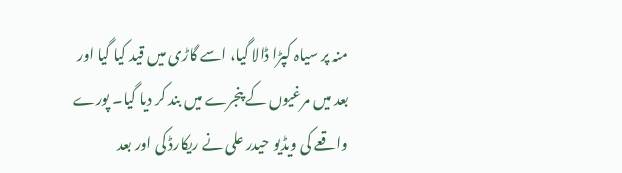منہ پر سیاہ کپڑا ڈالا گیا، اسے گاڑی میں قید کیا گیا اور بعد میں مرغیوں کے پنجرے میں بند کر دیا گیا۔ پورے واقعے کی ویڈیو حیدر علی نے ریکارڈ کی اور بعد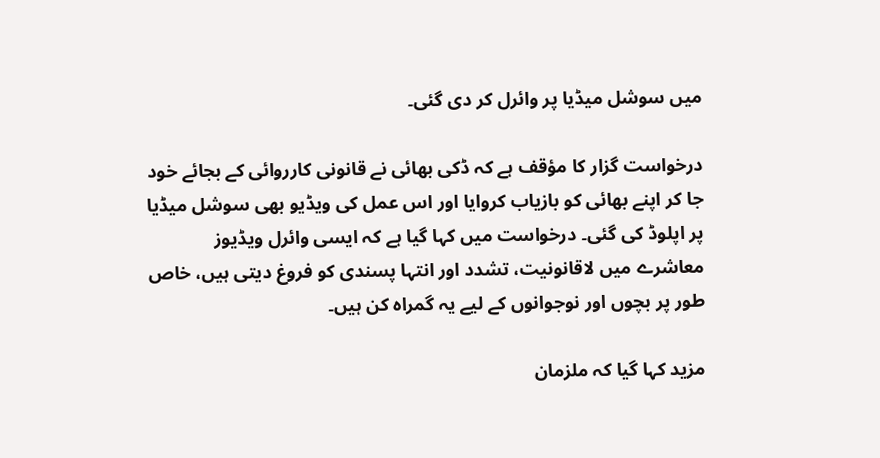میں سوشل میڈیا پر وائرل کر دی گئی۔

درخواست گزار کا مؤقف ہے کہ ڈکی بھائی نے قانونی کارروائی کے بجائے خود جا کر اپنے بھائی کو بازیاب کروایا اور اس عمل کی ویڈیو بھی سوشل میڈیا پر اپلوڈ کی گئی۔ درخواست میں کہا گیا ہے کہ ایسی وائرل ویڈیوز معاشرے میں لاقانونیت، تشدد اور انتہا پسندی کو فروغ دیتی ہیں، خاص طور پر بچوں اور نوجوانوں کے لیے یہ گمراہ کن ہیں۔

مزید کہا گیا کہ ملزمان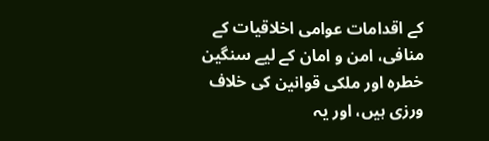کے اقدامات عوامی اخلاقیات کے منافی، امن و امان کے لیے سنگین خطرہ اور ملکی قوانین کی خلاف ورزی ہیں، اور یہ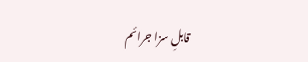قابلِ سزا جرائم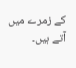کے زمرے میں آتے ہیں۔